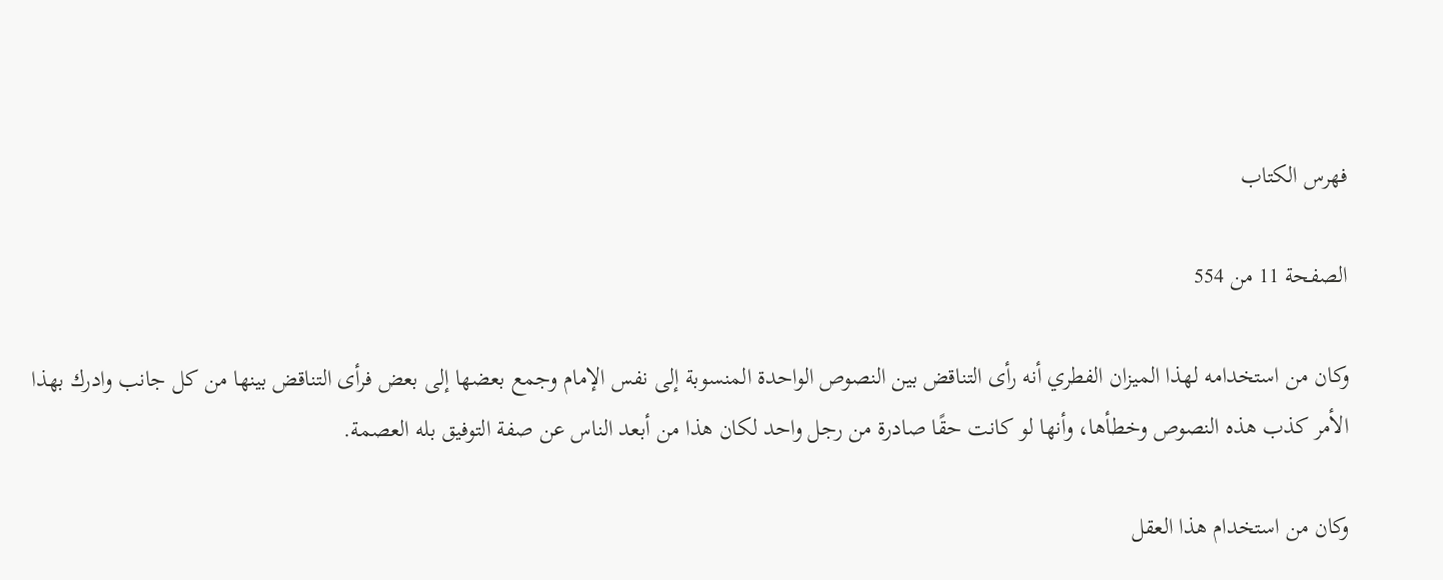فهرس الكتاب

الصفحة 11 من 554

وكان من استخدامه لهذا الميزان الفطري أنه رأى التناقض بين النصوص الواحدة المنسوبة إلى نفس الإمام وجمع بعضها إلى بعض فرأى التناقض بينها من كل جانب وادرك بهذا الأمر كذب هذه النصوص وخطأها، وأنها لو كانت حقًا صادرة من رجل واحد لكان هذا من أبعد الناس عن صفة التوفيق بله العصمة.

وكان من استخدام هذا العقل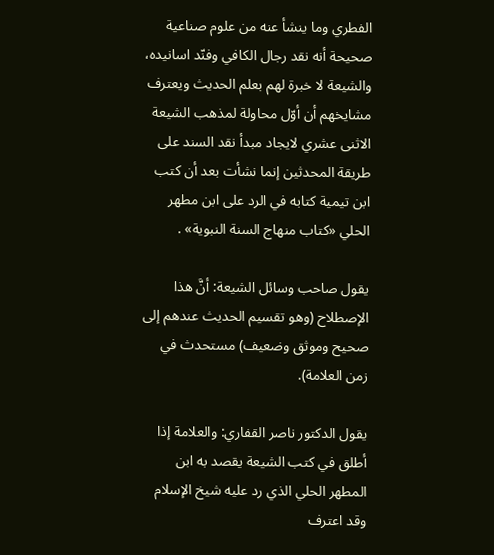الفطري وما ينشأ عنه من علوم صناعية صحيحة أنه نقد رجال الكافي وفنّد اسانيده، والشيعة لا خبرة لهم بعلم الحديث ويعترف مشايخهم أن أوّل محاولة لمذهب الشيعة الاثنى عشري لايجاد مبدأ نقد السند على طريقة المحدثين إنما نشأت بعد أن كتب ابن تيمية كتابه في الرد على ابن مطهر الحلي «كتاب منهاج السنة النبوية» .

يقول صاحب وسائل الشيعة: أنَّ هذا الإصطلاح (وهو تقسيم الحديث عندهم إلى صحيح وموثق وضعيف) مستحدث في زمن العلامة).

يقول الدكتور ناصر القفاري: والعلامة إذا أطلق في كتب الشيعة يقصد به ابن المطهر الحلي الذي رد عليه شيخ الإسلام وقد اعترف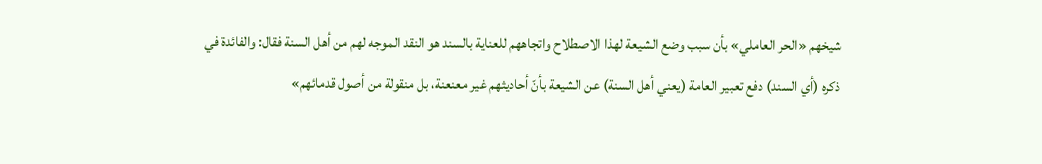شيخهم «الحر العاملي» بأن سبب وضع الشيعة لهذا الاصطلاح واتجاههم للعناية بالسند هو النقد الموجه لهم من أهل السنة فقال: والفائدة في ذكره (أي السند) دفع تعبير العامة (يعني أهل السنة) عن الشيعة بأنّ أحاديثهم غير معنعنة، بل منقولة من أصول قدمائهم»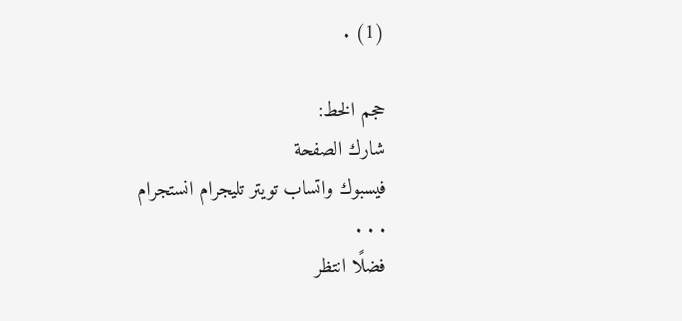(1) .

حجم الخط:
شارك الصفحة
فيسبوك واتساب تويتر تليجرام انستجرام
. . .
فضلًا انتظر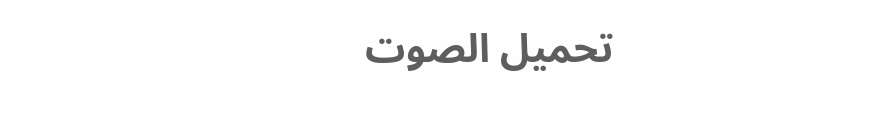تحميل الصوت